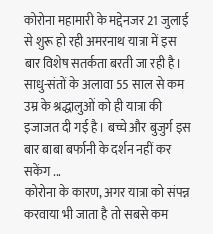कोरोना महामारी के मद्देनजर 21 जुलाई से शुरू हो रही अमरनाथ यात्रा में इस बार विशेष सतर्कता बरती जा रही है। साधु-संतों के अलावा 55 साल से कम उम्र के श्रद्धालुओं को ही यात्रा की इजाजत दी गई है। बच्चे और बुजुर्ग इस बार बाबा बर्फानी के दर्शन नहीं कर सकेंग ...
कोरोना के कारण, अगर यात्रा को संपन्न करवाया भी जाता है तो सबसे कम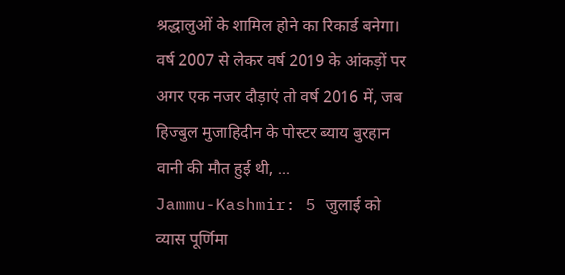श्रद्धालुओं के शामिल होने का रिकार्ड बनेगा। वर्ष 2007 से लेकर वर्ष 2019 के आंकड़ों पर अगर एक नजर दौड़ाएं तो वर्ष 2016 में, जब हिज्बुल मुजाहिदीन के पोस्टर ब्याय बुरहान वानी की मौत हुई थी, ...
Jammu-Kashmir: 5 जुलाई को व्यास पूर्णिमा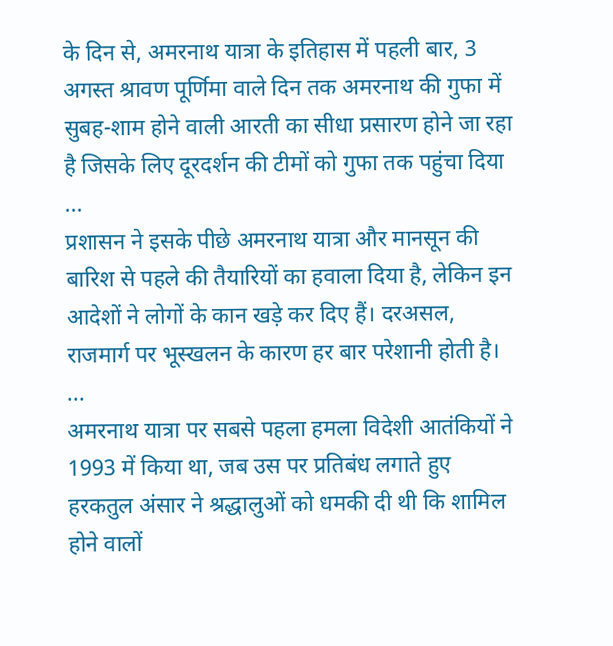के दिन से, अमरनाथ यात्रा के इतिहास में पहली बार, 3 अगस्त श्रावण पूर्णिमा वाले दिन तक अमरनाथ की गुफा में सुबह-शाम होने वाली आरती का सीधा प्रसारण होने जा रहा है जिसके लिए दूरदर्शन की टीमों को गुफा तक पहुंचा दिया ...
प्रशासन ने इसके पीछे अमरनाथ यात्रा और मानसून की बारिश से पहले की तैयारियों का हवाला दिया है, लेकिन इन आदेशों ने लोगों के कान खड़े कर दिए हैं। दरअसल, राजमार्ग पर भूस्खलन के कारण हर बार परेशानी होती है। ...
अमरनाथ यात्रा पर सबसे पहला हमला विदेशी आतंकियों ने 1993 में किया था, जब उस पर प्रतिबंध लगाते हुए हरकतुल अंसार ने श्रद्धालुओं को धमकी दी थी कि शामिल होने वालों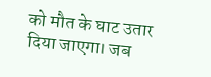को मौत के घाट उतार दिया जाएगा। जब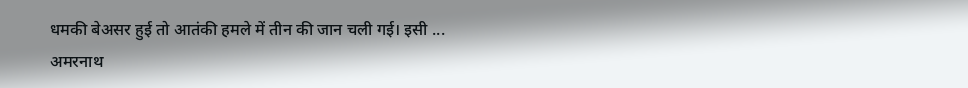धमकी बेअसर हुई तो आतंकी हमले में तीन की जान चली गई। इसी ...
अमरनाथ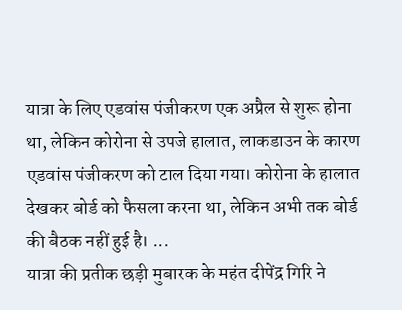यात्रा के लिए एडवांस पंजीकरण एक अप्रैल से शुरू होना था, लेकिन कोरोना से उपजे हालात, लाकडाउन के कारण एडवांस पंजीकरण को टाल दिया गया। कोरोना के हालात देखकर बोर्ड को फैसला करना था, लेकिन अभी तक बोर्ड की बैठक नहीं हुई है। ...
यात्रा की प्रतीक छड़ी मुबारक के महंत दीपेंद्र गिरि ने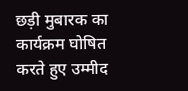छड़ी मुबारक का कार्यक्रम घोषित करते हुए उम्मीद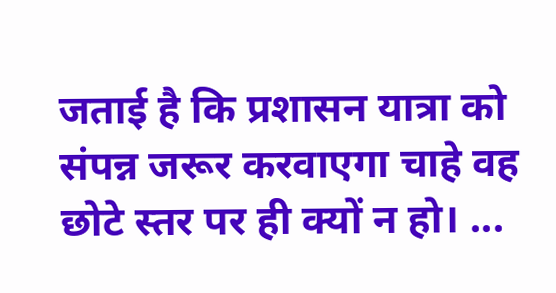जताई है कि प्रशासन यात्रा को संपन्न जरूर करवाएगा चाहे वह छोटे स्तर पर ही क्यों न हो। ...